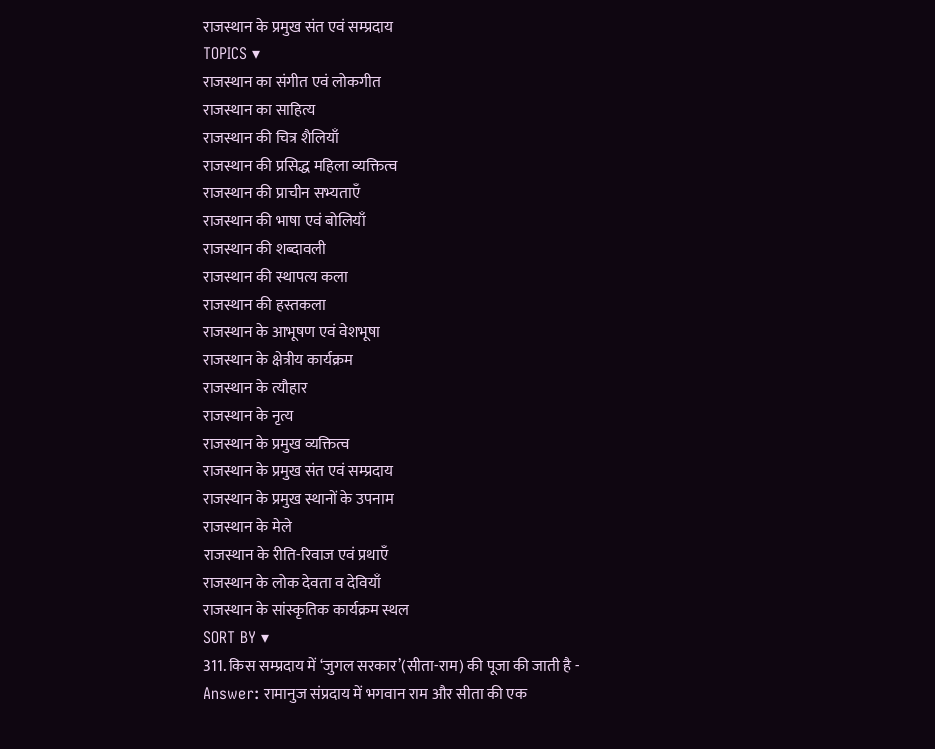राजस्थान के प्रमुख संत एवं सम्प्रदाय
TOPICS ▾
राजस्थान का संगीत एवं लोकगीत
राजस्थान का साहित्य
राजस्थान की चित्र शैलियाँ
राजस्थान की प्रसिद्ध महिला व्यक्तित्व
राजस्थान की प्राचीन सभ्यताएँ
राजस्थान की भाषा एवं बोलियाँ
राजस्थान की शब्दावली
राजस्थान की स्थापत्य कला
राजस्थान की हस्तकला
राजस्थान के आभूषण एवं वेशभूषा
राजस्थान के क्षेत्रीय कार्यक्रम
राजस्थान के त्यौहार
राजस्थान के नृत्य
राजस्थान के प्रमुख व्यक्तित्व
राजस्थान के प्रमुख संत एवं सम्प्रदाय
राजस्थान के प्रमुख स्थानों के उपनाम
राजस्थान के मेले
राजस्थान के रीति-रिवाज एवं प्रथाएँ
राजस्थान के लोक देवता व देवियाँ
राजस्थान के सांस्कृतिक कार्यक्रम स्थल
SORT BY ▾
311. किस सम्प्रदाय में ‘जुगल सरकार’(सीता-राम) की पूजा की जाती है -
Answer: रामानुज संप्रदाय में भगवान राम और सीता की एक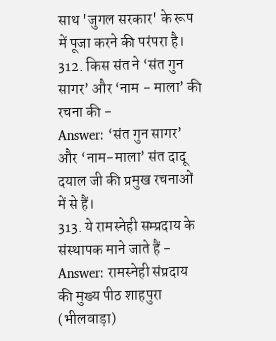साथ 'जुगल सरकार' के रूप में पूजा करने की परंपरा है।
312. किस संत ने ‘संत गुन सागर’ और ‘नाम - माला’ की रचना की -
Answer: ‘संत गुन सागर’ और ‘नाम-माला’ संत दादू दयाल जी की प्रमुख रचनाओं में से हैं।
313. ये रामस्नेही सम्प्रदाय के संस्थापक माने जाते हैं -
Answer: रामस्नेही संप्रदाय की मुख्य पीठ शाहपुरा (भीलवाड़ा)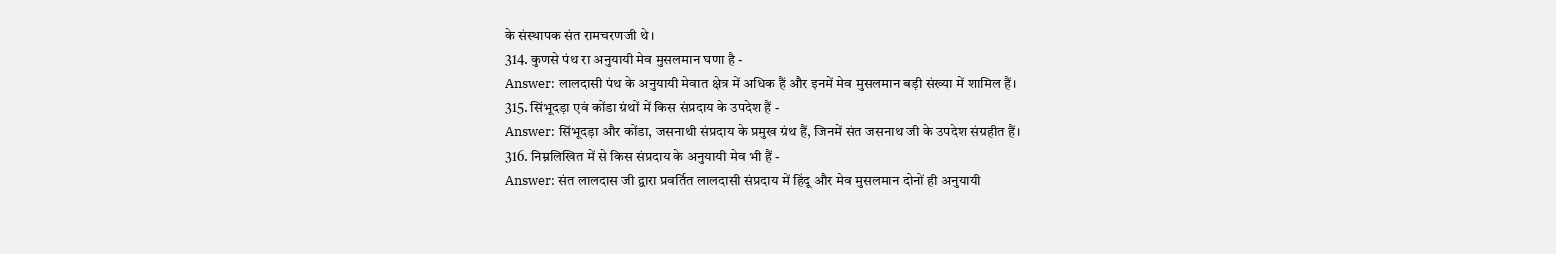के संस्थापक संत रामचरणजी थे।
314. कुणसे पंथ रा अनुयायी मेव मुसलमान घणा है -
Answer: लालदासी पंथ के अनुयायी मेवात क्षेत्र में अधिक हैं और इनमें मेव मुसलमान बड़ी संख्या में शामिल हैं।
315. सिंभूदड़ा एवं कोंडा ग्रंथों में किस संप्रदाय के उपदेश हैं -
Answer: सिंभूदड़ा और कोंडा, जसनाथी संप्रदाय के प्रमुख ग्रंथ हैं, जिनमें संत जसनाथ जी के उपदेश संग्रहीत हैं।
316. निम्नलिखित में से किस संप्रदाय के अनुयायी मेव भी हैं -
Answer: संत लालदास जी द्वारा प्रवर्तित लालदासी संप्रदाय में हिंदू और मेव मुसलमान दोनों ही अनुयायी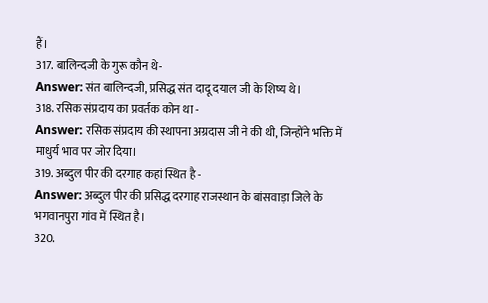हैं।
317. बालिन्दजी के गुरू कौन थे-
Answer: संत बालिन्दजी, प्रसिद्ध संत दादू दयाल जी के शिष्य थे।
318. रसिक संप्रदाय का प्रवर्तक कोन था -
Answer: रसिक संप्रदाय की स्थापना अग्रदास जी ने की थी, जिन्होंने भक्ति में माधुर्य भाव पर जोर दिया।
319. अब्दुल पीर की दरगाह कहां स्थित है -
Answer: अब्दुल पीर की प्रसिद्ध दरगाह राजस्थान के बांसवाड़ा जिले के भगवानपुरा गांव में स्थित है।
320.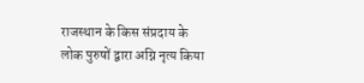राजस्थान के किस संप्रदाय के लोक पुरुषों द्वारा अग्नि नृत्य किया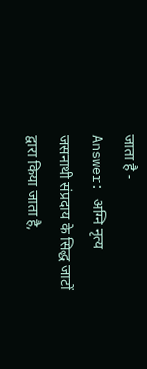जाता है -
Answer: अग्नि नृत्य जसनाथी संप्रदाय के सिद्ध जाटों द्वारा किया जाता है,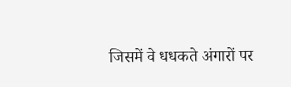जिसमें वे धधकते अंगारों पर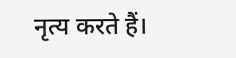नृत्य करते हैं।